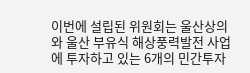이번에 설립된 위원회는 울산상의와 울산 부유식 해상풍력발전 사업에 투자하고 있는 6개의 민간투자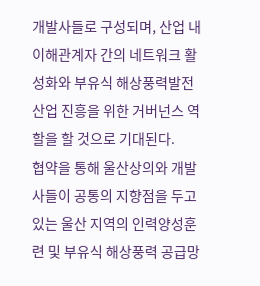개발사들로 구성되며, 산업 내 이해관계자 간의 네트워크 활성화와 부유식 해상풍력발전 산업 진흥을 위한 거버넌스 역할을 할 것으로 기대된다.
협약을 통해 울산상의와 개발사들이 공통의 지향점을 두고 있는 울산 지역의 인력양성훈련 및 부유식 해상풍력 공급망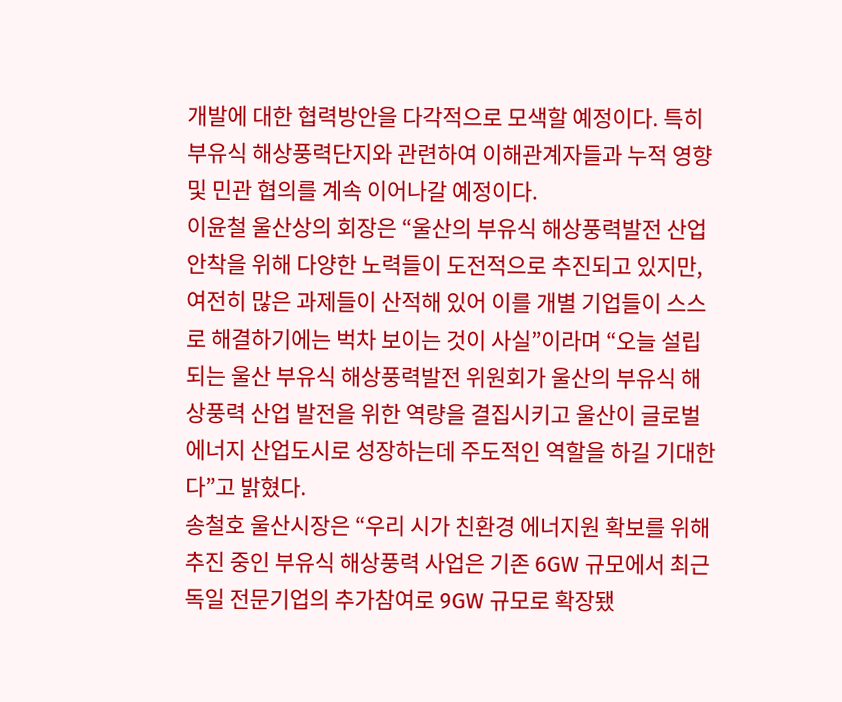개발에 대한 협력방안을 다각적으로 모색할 예정이다. 특히 부유식 해상풍력단지와 관련하여 이해관계자들과 누적 영향 및 민관 협의를 계속 이어나갈 예정이다.
이윤철 울산상의 회장은 “울산의 부유식 해상풍력발전 산업 안착을 위해 다양한 노력들이 도전적으로 추진되고 있지만, 여전히 많은 과제들이 산적해 있어 이를 개별 기업들이 스스로 해결하기에는 벅차 보이는 것이 사실”이라며 “오늘 설립되는 울산 부유식 해상풍력발전 위원회가 울산의 부유식 해상풍력 산업 발전을 위한 역량을 결집시키고 울산이 글로벌 에너지 산업도시로 성장하는데 주도적인 역할을 하길 기대한다”고 밝혔다.
송철호 울산시장은 “우리 시가 친환경 에너지원 확보를 위해 추진 중인 부유식 해상풍력 사업은 기존 6GW 규모에서 최근 독일 전문기업의 추가참여로 9GW 규모로 확장됐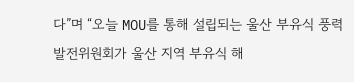다”며 “오늘 MOU를 통해 설립되는 울산 부유식 풍력발전위원회가 울산 지역 부유식 해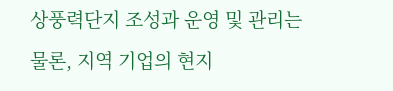상풍력단지 조성과 운영 및 관리는 물론, 지역 기업의 현지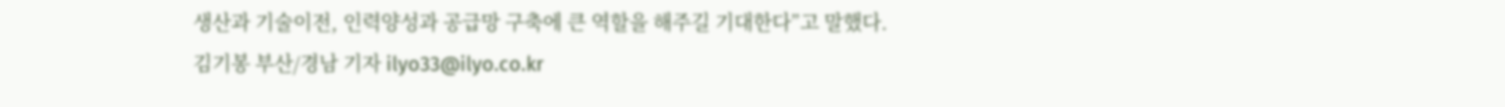생산과 기술이전, 인력양성과 공급망 구축에 큰 역할을 해주길 기대한다”고 말했다.
김기봉 부산/경남 기자 ilyo33@ilyo.co.kr